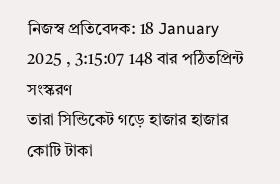নিজস্ব প্রতিবেদক: 18 January 2025 , 3:15:07 148 বার পঠিতপ্রিন্ট সংস্করণ
তারা সিন্ডিকেট গড়ে হাজার হাজার কোটি টাকা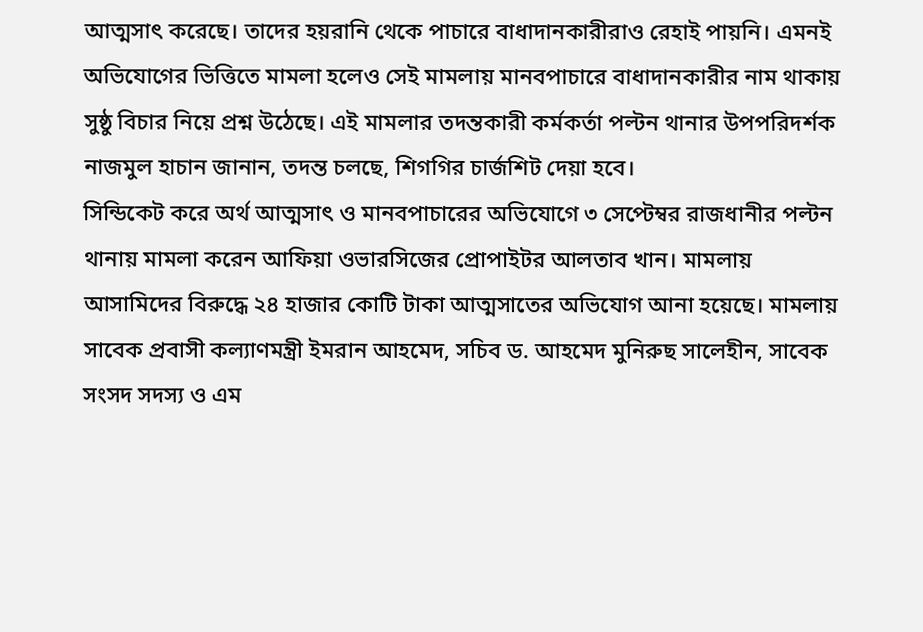আত্মসাৎ করেছে। তাদের হয়রানি থেকে পাচারে বাধাদানকারীরাও রেহাই পায়নি। এমনই অভিযোগের ভিত্তিতে মামলা হলেও সেই মামলায় মানবপাচারে বাধাদানকারীর নাম থাকায় সুষ্ঠু বিচার নিয়ে প্রশ্ন উঠেছে। এই মামলার তদন্তকারী কর্মকর্তা পল্টন থানার উপপরিদর্শক নাজমুল হাচান জানান, তদন্ত চলছে, শিগগির চার্জশিট দেয়া হবে।
সিন্ডিকেট করে অর্থ আত্মসাৎ ও মানবপাচারের অভিযোগে ৩ সেপ্টেম্বর রাজধানীর পল্টন থানায় মামলা করেন আফিয়া ওভারসিজের প্রোপাইটর আলতাব খান। মামলায় আসামিদের বিরুদ্ধে ২৪ হাজার কোটি টাকা আত্মসাতের অভিযোগ আনা হয়েছে। মামলায় সাবেক প্রবাসী কল্যাণমন্ত্রী ইমরান আহমেদ, সচিব ড. আহমেদ মুনিরুছ সালেহীন, সাবেক সংসদ সদস্য ও এম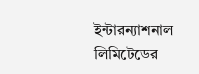ইন্টারন্যাশনাল লিমিটেডের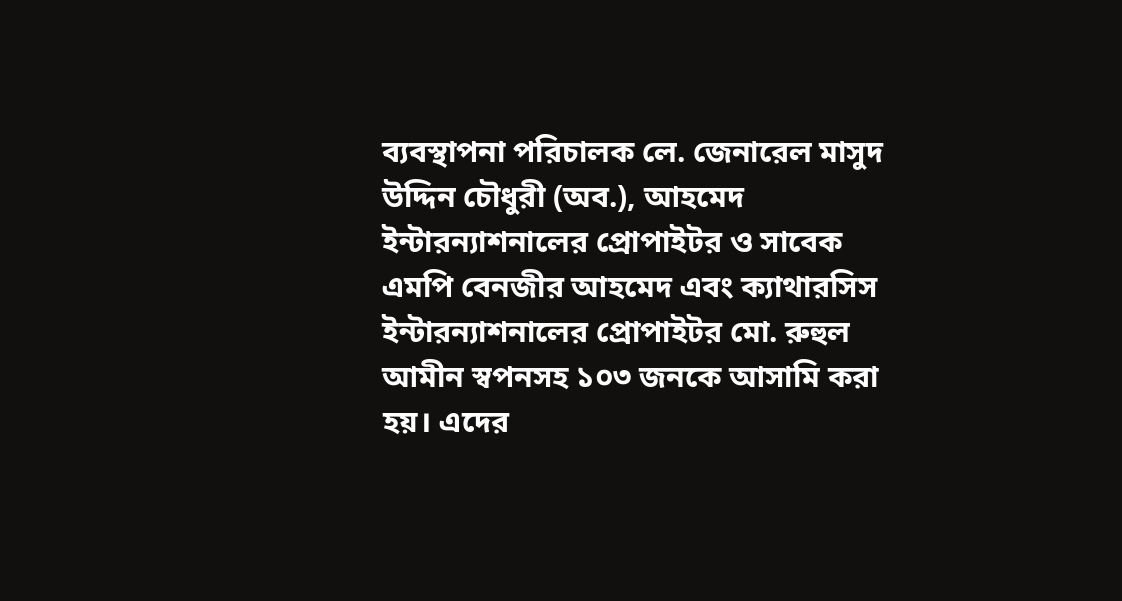ব্যবস্থাপনা পরিচালক লে. জেনারেল মাসুদ উদ্দিন চৌধুরী (অব.), আহমেদ ইন্টারন্যাশনালের প্রোপাইটর ও সাবেক এমপি বেনজীর আহমেদ এবং ক্যাথারসিস ইন্টারন্যাশনালের প্রোপাইটর মো. রুহুল আমীন স্বপনসহ ১০৩ জনকে আসামি করা হয়। এদের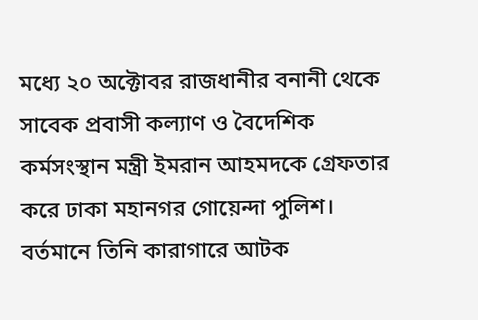মধ্যে ২০ অক্টোবর রাজধানীর বনানী থেকে সাবেক প্রবাসী কল্যাণ ও বৈদেশিক কর্মসংস্থান মন্ত্রী ইমরান আহমদকে গ্রেফতার করে ঢাকা মহানগর গোয়েন্দা পুলিশ। বর্তমানে তিনি কারাগারে আটক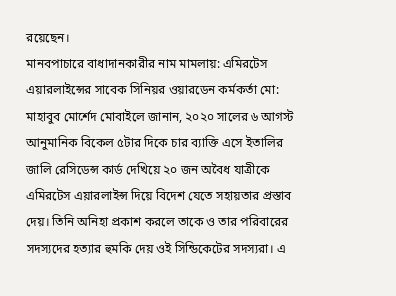রয়েছেন।
মানবপাচারে বাধাদানকারীর নাম মামলায়: এমিরটেস এয়ারলাইন্সের সাবেক সিনিয়র ওয়ারডেন কর্মকর্তা মো: মাহাবুব মোর্শেদ মোবাইলে জানান, ২০২০ সালের ৬ আগস্ট আনুমানিক বিকেল ৫টার দিকে চার ব্যাক্তি এসে ইতালির জালি রেসিডেন্স কার্ড দেখিয়ে ২০ জন অবৈধ যাত্রীকে এমিরটেস এয়ারলাইন্স দিয়ে বিদেশ যেতে সহায়তার প্রস্তাব দেয়। তিনি অনিহা প্রকাশ করলে তাকে ও তার পরিবারের সদস্যদের হত্যার হুমকি দেয় ওই সিন্ডিকেটের সদস্যরা। এ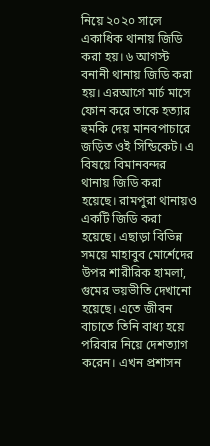নিয়ে ২০২০ সালে একাধিক থানায় জিডি করা হয়। ৬ আগস্ট বনানী থানায় জিডি করা হয়। এরআগে মার্চ মাসে ফোন করে তাকে হত্যার হুমকি দেয় মানবপাচারে জড়িত ওই সিন্ডিকেট। এ বিষয়ে বিমানবন্দর থানায় জিডি করা হয়েছে। রামপুরা থানায়ও একটি জিডি করা হয়েছে। এছাড়া বিভিন্ন সময়ে মাহাবুব মোর্শেদের উপর শারীরিক হামলা, গুমের ভয়ভীতি দেখানো হয়েছে। এতে জীবন বাচাতে তিনি বাধ্য হয়ে পরিবার নিয়ে দেশত্যাগ করেন। এখন প্রশাসন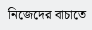নিজেদের বাচাতে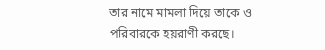তার নামে মামলা দিয়ে তাকে ও পরিবারকে হয়রাণী করছে।